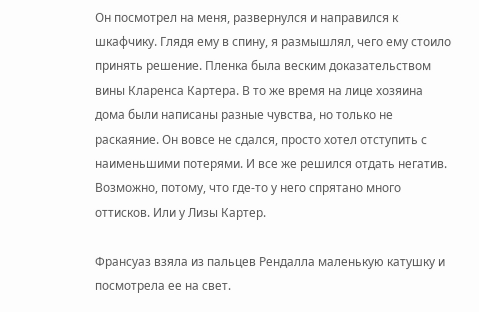Он посмотрел на меня, развернулся и направился к шкафчику. Глядя ему в спину, я размышлял, чего ему стоило принять решение. Пленка была веским доказательством вины Кларенса Картера. В то же время на лице хозяина дома были написаны разные чувства, но только не раскаяние. Он вовсе не сдался, просто хотел отступить с наименьшими потерями. И все же решился отдать негатив. Возможно, потому, что где-то у него спрятано много оттисков. Или у Лизы Картер.

Франсуаз взяла из пальцев Рендалла маленькую катушку и посмотрела ее на свет.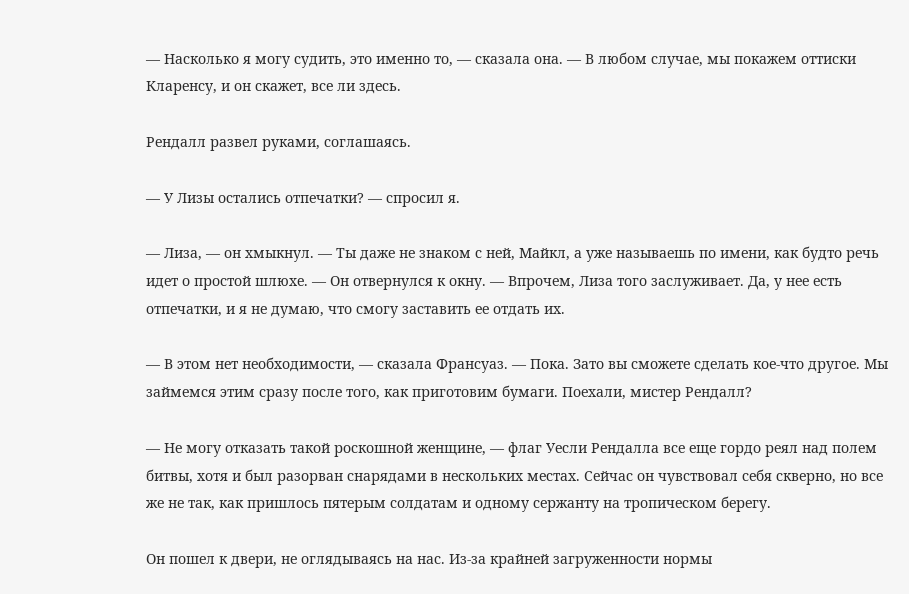— Насколько я могу судить, это именно то, — сказала она. — В любом случае, мы покажем оттиски Кларенсу, и он скажет, все ли здесь.

Рендалл развел руками, соглашаясь.

— У Лизы остались отпечатки? — спросил я.

— Лиза, — он хмыкнул. — Ты даже не знаком с ней, Майкл, а уже называешь по имени, как будто речь идет о простой шлюхе. — Он отвернулся к окну. — Впрочем, Лиза того заслуживает. Да, у нее есть отпечатки, и я не думаю, что смогу заставить ее отдать их.

— В этом нет необходимости, — сказала Франсуаз. — Пока. Зато вы сможете сделать кое-что другое. Мы займемся этим сразу после того, как приготовим бумаги. Поехали, мистер Рендалл?

— Не могу отказать такой роскошной женщине, — флаг Уесли Рендалла все еще гордо реял над полем битвы, хотя и был разорван снарядами в нескольких местах. Сейчас он чувствовал себя скверно, но все же не так, как пришлось пятерым солдатам и одному сержанту на тропическом берегу.

Он пошел к двери, не оглядываясь на нас. Из-за крайней загруженности нормы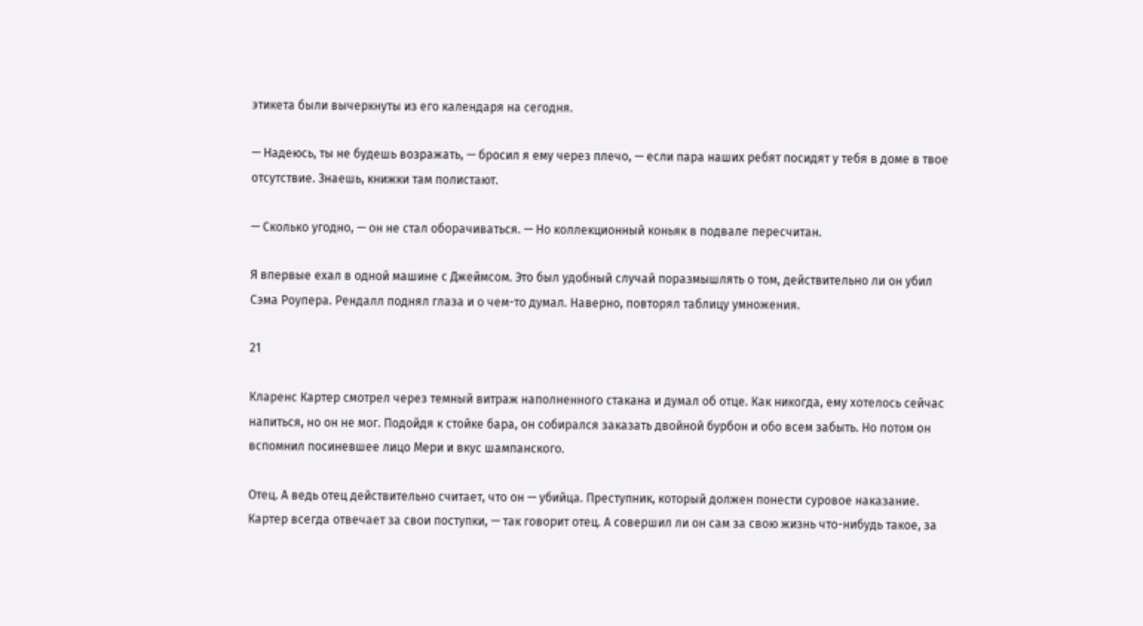этикета были вычеркнуты из его календаря на сегодня.

— Надеюсь, ты не будешь возражать, — бросил я ему через плечо, — если пара наших ребят посидят у тебя в доме в твое отсутствие. Знаешь, книжки там полистают.

— Сколько угодно, — он не стал оборачиваться. — Но коллекционный коньяк в подвале пересчитан.

Я впервые ехал в одной машине с Джеймсом. Это был удобный случай поразмышлять о том, действительно ли он убил Сэма Роупера. Рендалл поднял глаза и о чем-то думал. Наверно, повторял таблицу умножения.

21

Кларенс Картер смотрел через темный витраж наполненного стакана и думал об отце. Как никогда, ему хотелось сейчас напиться, но он не мог. Подойдя к стойке бара, он собирался заказать двойной бурбон и обо всем забыть. Но потом он вспомнил посиневшее лицо Мери и вкус шампанского.

Отец. А ведь отец действительно считает, что он — убийца. Преступник, который должен понести суровое наказание. Картер всегда отвечает за свои поступки, — так говорит отец. А совершил ли он сам за свою жизнь что-нибудь такое, за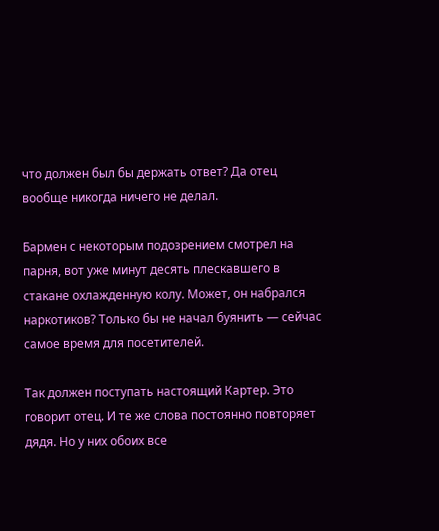что должен был бы держать ответ? Да отец вообще никогда ничего не делал.

Бармен с некоторым подозрением смотрел на парня, вот уже минут десять плескавшего в стакане охлажденную колу. Может, он набрался наркотиков? Только бы не начал буянить — сейчас самое время для посетителей.

Так должен поступать настоящий Картер. Это говорит отец. И те же слова постоянно повторяет дядя. Но у них обоих все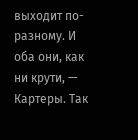выходит по-разному. И оба они, как ни крути, — Картеры. Так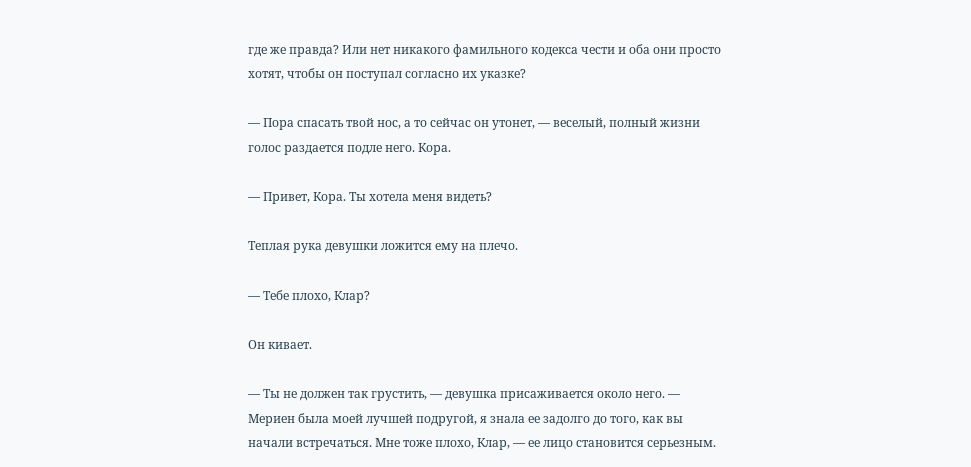где же правда? Или нет никакого фамильного кодекса чести и оба они просто хотят, чтобы он поступал согласно их указке?

— Пора спасать твой нос, а то сейчас он утонет, — веселый, полный жизни голос раздается подле него. Кора.

— Привет, Кора. Ты хотела меня видеть?

Теплая рука девушки ложится ему на плечо.

— Тебе плохо, Клар?

Он кивает.

— Ты не должен так грустить, — девушка присаживается около него. — Мериен была моей лучшей подругой, я знала ее задолго до того, как вы начали встречаться. Мне тоже плохо, Клар, — ее лицо становится серьезным.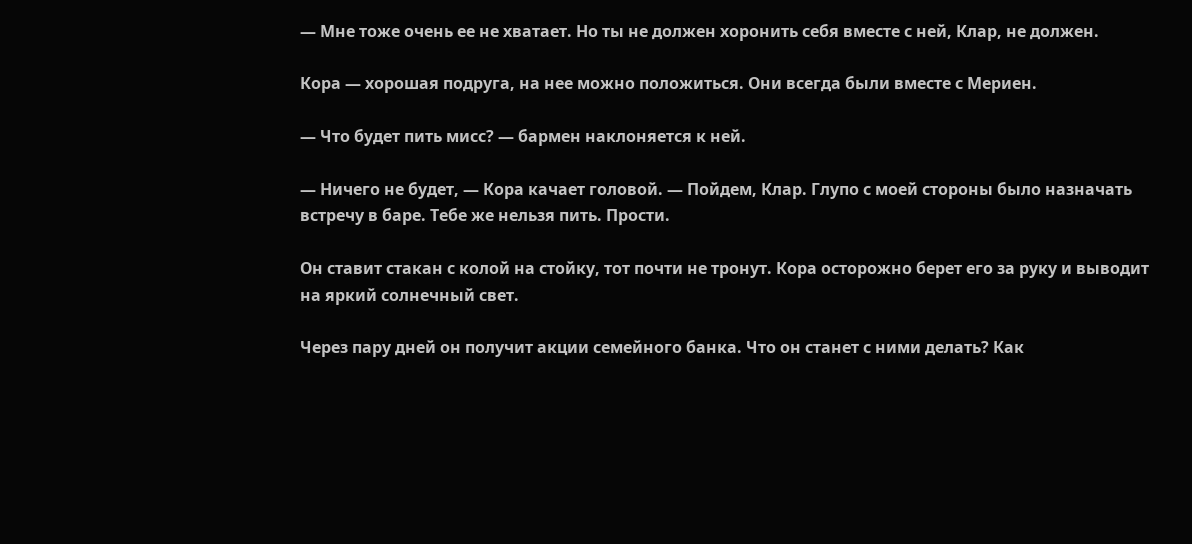— Мне тоже очень ее не хватает. Но ты не должен хоронить себя вместе с ней, Клар, не должен.

Кора — хорошая подруга, на нее можно положиться. Они всегда были вместе с Мериен.

— Что будет пить мисс? — бармен наклоняется к ней.

— Ничего не будет, — Кора качает головой. — Пойдем, Клар. Глупо с моей стороны было назначать встречу в баре. Тебе же нельзя пить. Прости.

Он ставит стакан с колой на стойку, тот почти не тронут. Кора осторожно берет его за руку и выводит на яркий солнечный свет.

Через пару дней он получит акции семейного банка. Что он станет с ними делать? Как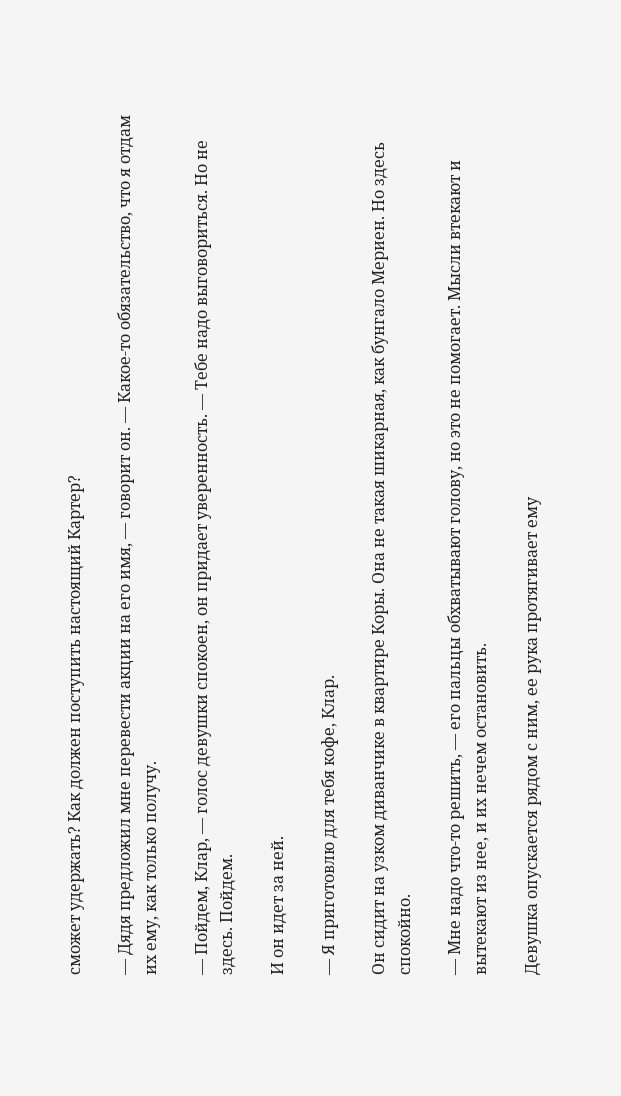сможет удержать? Как должен поступить настоящий Картер?

— Дядя предложил мне перевести акции на его имя, — говорит он. — Какое-то обязательство, что я отдам их ему, как только получу.

— Пойдем, Клар, — голос девушки спокоен, он придает уверенность. — Тебе надо выговориться. Но не здесь. Пойдем.

И он идет за ней.

— Я приготовлю для тебя кофе, Клар.

Он сидит на узком диванчике в квартире Коры. Она не такая шикарная, как бунгало Мериен. Но здесь спокойно.

— Мне надо что-то решить, — его пальцы обхватывают голову, но это не помогает. Мысли втекают и вытекают из нее, и их нечем остановить.

Девушка опускается рядом с ним, ее рука протягивает ему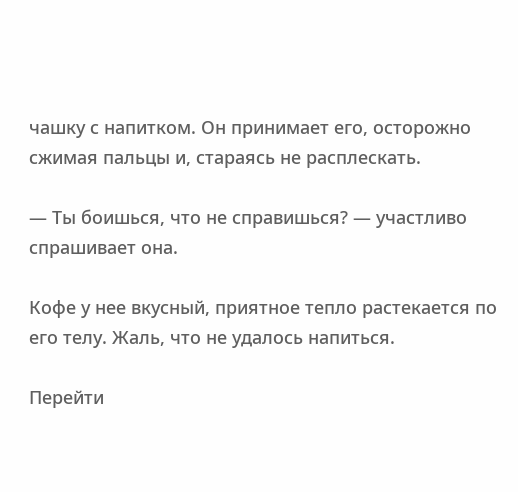чашку с напитком. Он принимает его, осторожно сжимая пальцы и, стараясь не расплескать.

— Ты боишься, что не справишься? — участливо спрашивает она.

Кофе у нее вкусный, приятное тепло растекается по его телу. Жаль, что не удалось напиться.

Перейти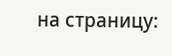на страницу: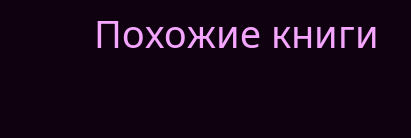Похожие книги